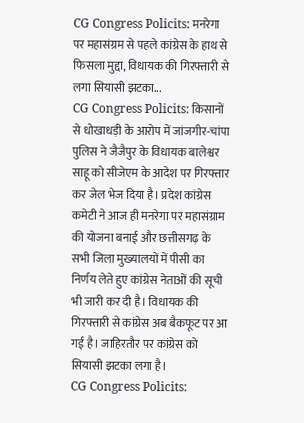CG Congress Policits: मनरेगा पर महासंग्रम से पहले कांग्रेस के हाथ से फिसला मुद्दा, विधायक की गिरफ्तारी से लगा सियासी झटका...
CG Congress Policits: किसानों से धोखाधड़ी के आरोप में जांजगीर-चांपा पुलिस ने जैजैपुर के विधायक बालेश्वर साहू को सीजेएम के आदेश पर गिरफ्तार कर जेल भेज दिया है। प्रदेश कांग्रेस कमेटी ने आज ही मनरेगा पर महासंग्राम की योजना बनाई और छत्तीसगढ़ के सभी जिला मुख्यालयों में पीसी का निर्णय लेते हुए कांग्रेस नेताओं की सूची भी जारी कर दी है। विधायक की गिरफ्तारी से कांग्रेस अब बैकफूट पर आ गई है। जाहिरतौर पर कांग्रेस को सियासी झटका लगा है।
CG Congress Policits: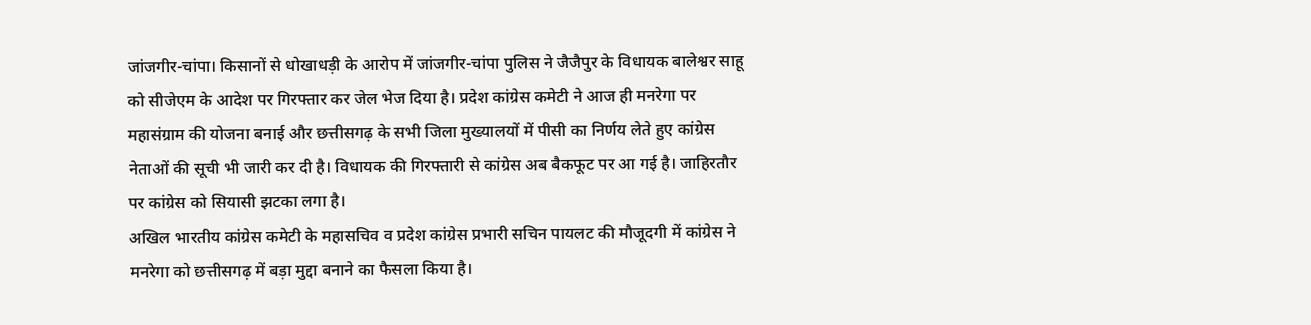जांजगीर-चांपा। किसानों से धोखाधड़ी के आरोप में जांजगीर-चांपा पुलिस ने जैजैपुर के विधायक बालेश्वर साहू को सीजेएम के आदेश पर गिरफ्तार कर जेल भेज दिया है। प्रदेश कांग्रेस कमेटी ने आज ही मनरेगा पर महासंग्राम की योजना बनाई और छत्तीसगढ़ के सभी जिला मुख्यालयों में पीसी का निर्णय लेते हुए कांग्रेस नेताओं की सूची भी जारी कर दी है। विधायक की गिरफ्तारी से कांग्रेस अब बैकफूट पर आ गई है। जाहिरतौर पर कांग्रेस को सियासी झटका लगा है।
अखिल भारतीय कांग्रेस कमेटी के महासचिव व प्रदेश कांग्रेस प्रभारी सचिन पायलट की मौजूदगी में कांग्रेस ने मनरेगा को छत्तीसगढ़ में बड़ा मुद्दा बनाने का फैसला किया है।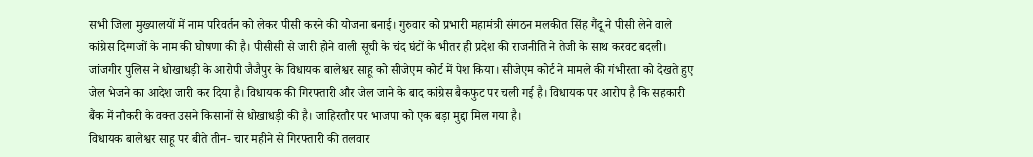सभी जिला मुख्यालयों में नाम परिवर्तन को लेकर पीसी करने की योजना बनाई। गुरुवार को प्रभारी महामंत्री संगठन मलकीत सिंह गैंदू ने पीसी लेने वाले कांग्रेस दिग्गजों के नाम की घोषणा की है। पीसीसी से जारी होने वाली सूची के चंद घंटों के भीतर ही प्रदेश की राजनीति ने तेजी के साथ करवट बदली। जांजगीर पुलिस ने धोखाधड़ी के आरोपी जैजैपुर के विधायक बालेश्वर साहू को सीजेएम कोर्ट में पेश किया। सीजेएम कोर्ट ने मामले की गंभीरता को देखते हुए जेल भेजने का आदेश जारी कर दिया है। विधायक की गिरफ्तारी और जेल जाने के बाद कांग्रेस बैकफुट पर चली गई है। विधायक पर आरोप है कि सहकारी बैंक में नौकरी के वक्त उसने किसानों से धोखाधड़ी की है। जाहिरतौर पर भाजपा को एक बड़ा मुद्दा मिल गया है।
विधायक बालेश्वर साहू पर बीते तीन- चार महीने से गिरफ्तारी की तलवार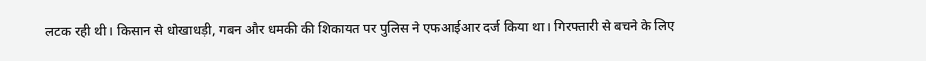लटक रही थी। किसान से धोखाधड़ी, गबन और धमकी की शिकायत पर पुलिस ने एफआईआर दर्ज किया था। गिरफ्तारी से बचने के लिए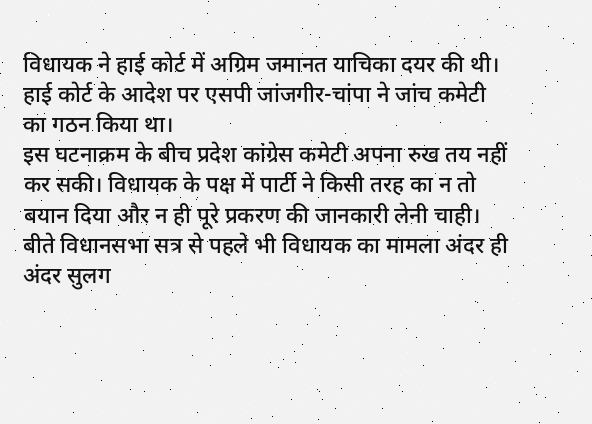विधायक ने हाई कोर्ट में अग्रिम जमानत याचिका दयर की थी। हाई कोर्ट के आदेश पर एसपी जांजगीर-चांपा ने जांच कमेटी का गठन किया था।
इस घटनाक्रम के बीच प्रदेश कांग्रेस कमेटी अपना रुख तय नहीं कर सकी। विधायक के पक्ष में पार्टी ने किसी तरह का न तो बयान दिया और न ही पूरे प्रकरण की जानकारी लेनी चाही।
बीते विधानसभा सत्र से पहले भी विधायक का मामला अंदर ही अंदर सुलग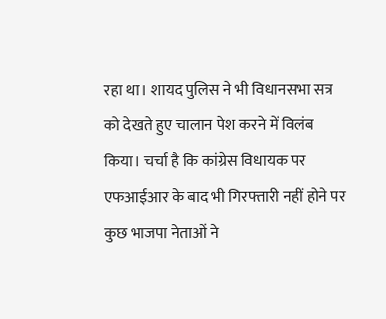रहा था। शायद पुलिस ने भी विधानसभा सत्र को देखते हुए चालान पेश करने में विलंब किया। चर्चा है कि कांग्रेस विधायक पर एफआईआर के बाद भी गिरफ्तारी नहीं होने पर कुछ भाजपा नेताओं ने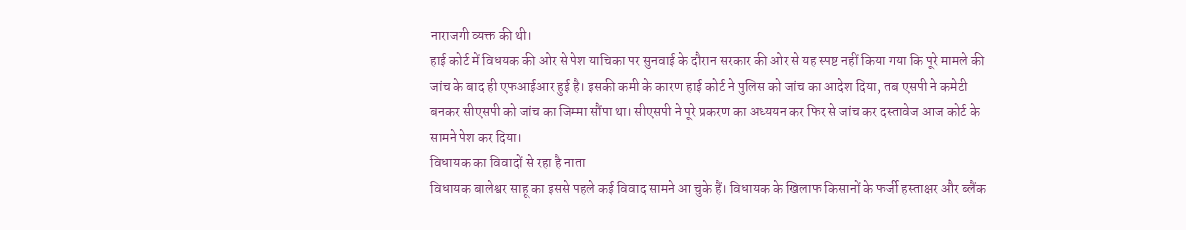नाराजगी व्यक्त की थी।
हाई कोर्ट में विधयक की ओर से पेश याचिका पर सुनवाई के दौरान सरकार की ओर से यह स्पष्ट नहीं किया गया कि पूरे मामले की जांच के बाद ही एफआईआर हुई है। इसकी कमी के कारण हाई कोर्ट ने पुलिस को जांच का आदेश दिया, तब एसपी ने कमेटी बनकर सीएसपी को जांच का जिम्मा सौंपा था। सीएसपी ने पूरे प्रकरण का अध्ययन कर फिर से जांच कर दस्तावेज आज कोर्ट के सामने पेश कर दिया।
विधायक का विवादों से रहा है नाता
विधायक बालेश्वर साहू का इससे पहले कई विवाद सामने आ चुके हैं। विधायक के खिलाफ किसानों के फर्जी हस्ताक्षर और ब्लैंक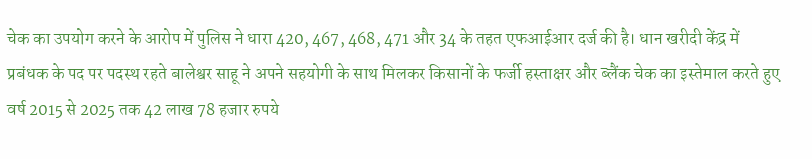चेक का उपयोग करने के आरोप में पुलिस ने धारा 420, 467, 468, 471 और 34 के तहत एफआईआर दर्ज की है। धान खरीदी केंद्र में प्रबंधक के पद पर पदस्थ रहते बालेश्वर साहू ने अपने सहयोगी के साथ मिलकर किसानों के फर्जी हस्ताक्षर और ब्लैंक चेक का इस्तेमाल करते हुए वर्ष 2015 से 2025 तक 42 लाख 78 हजार रुपये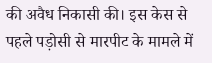की अवैध निकासी की। इस केस से पहले पड़ोसी से मारपीट के मामले में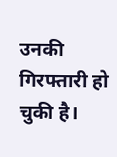उनकी गिरफ्तारी हो चुकी है।